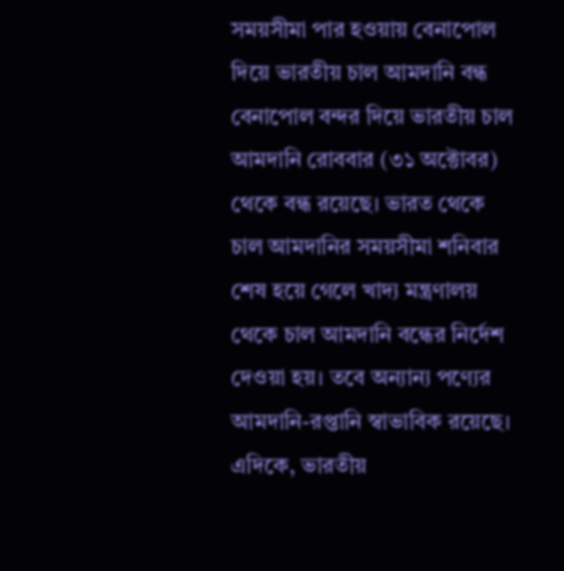সময়সীমা পার হওয়ায় বেনাপোল দিয়ে ভারতীয় চাল আমদানি বন্ধ
বেনাপোল বন্দর দিয়ে ভারতীয় চাল আমদানি রোববার (৩১ অক্টোবর) থেকে বন্ধ রয়েছে। ভারত থেকে চাল আমদানির সময়সীমা শনিবার শেষ হয়ে গেলে খাদ্য মন্ত্রণালয় থেকে চাল আমদানি বন্ধের নির্দেশ দেওয়া হয়। তবে অন্যান্য পণ্যের আমদানি-রপ্তানি স্বাভাবিক রয়েছে।
এদিকে, ভারতীয়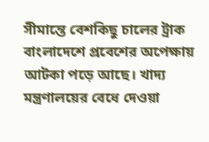সীমান্তে বেশকিছু চালের ট্রাক বাংলাদেশে প্রবেশের অপেক্ষায় আটকা পড়ে আছে। খাদ্য মন্ত্রণালয়ের বেধে দেওয়া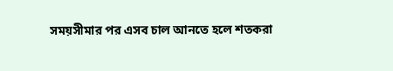সময়সীমার পর এসব চাল আনতে হলে শতকরা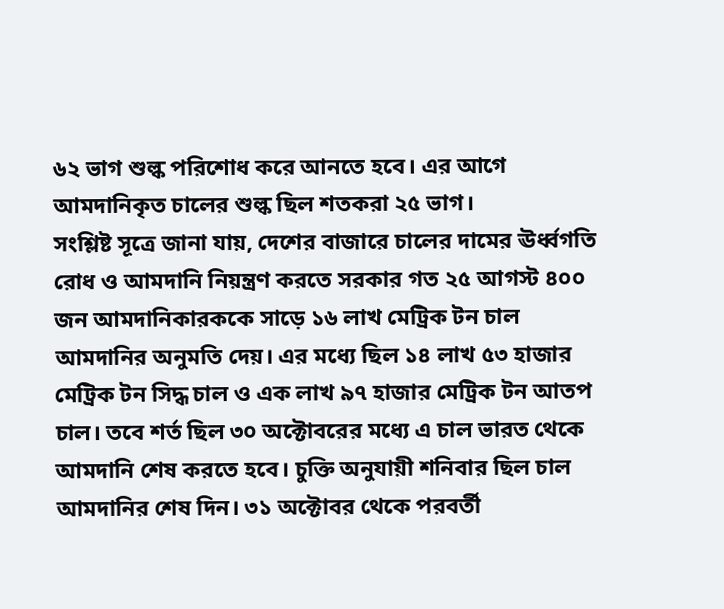৬২ ভাগ শুল্ক পরিশোধ করে আনতে হবে। এর আগে আমদানিকৃত চালের শুল্ক ছিল শতকরা ২৫ ভাগ।
সংশ্লিষ্ট সূত্রে জানা যায়, দেশের বাজারে চালের দামের ঊর্ধ্বগতি রোধ ও আমদানি নিয়ন্ত্রণ করতে সরকার গত ২৫ আগস্ট ৪০০ জন আমদানিকারককে সাড়ে ১৬ লাখ মেট্রিক টন চাল আমদানির অনুমতি দেয়। এর মধ্যে ছিল ১৪ লাখ ৫৩ হাজার মেট্রিক টন সিদ্ধ চাল ও এক লাখ ৯৭ হাজার মেট্রিক টন আতপ চাল। তবে শর্ত ছিল ৩০ অক্টোবরের মধ্যে এ চাল ভারত থেকে আমদানি শেষ করতে হবে। চুক্তি অনুযায়ী শনিবার ছিল চাল আমদানির শেষ দিন। ৩১ অক্টোবর থেকে পরবর্তী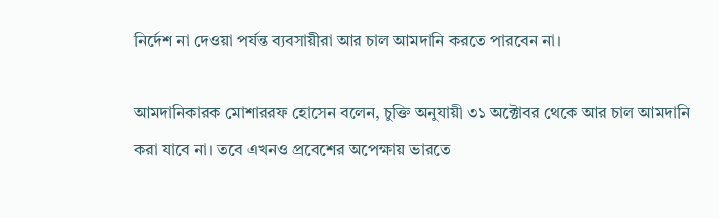নির্দেশ না দেওয়া পর্যন্ত ব্যবসায়ীরা আর চাল আমদানি করতে পারবেন না।

আমদানিকারক মোশাররফ হোসেন বলেন, চুক্তি অনুযায়ী ৩১ অক্টোবর থেকে আর চাল আমদানি করা যাবে না। তবে এখনও প্রবেশের অপেক্ষায় ভারতে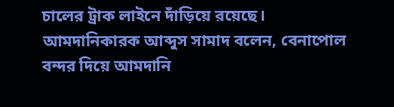চালের ট্রাক লাইনে দাঁড়িয়ে রয়েছে।
আমদানিকারক আব্দুস সামাদ বলেন, বেনাপোল বন্দর দিয়ে আমদানি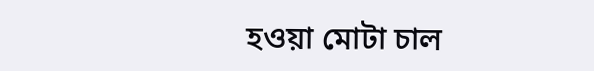হওয়া মোটা চাল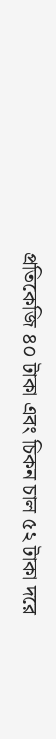প্রতিকেজি ৪০ টাকা এবং চিকন চাল ৫২ টাকা দরে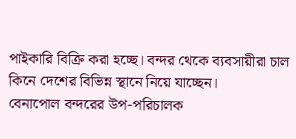পাইকারি বিক্রি করা হচ্ছে। বন্দর থেকে ব্যবসায়ীরা চাল কিনে দেশের বিভিন্ন স্থানে নিয়ে যাচ্ছেন।
বেনাপোল বন্দরের উপ-পরিচালক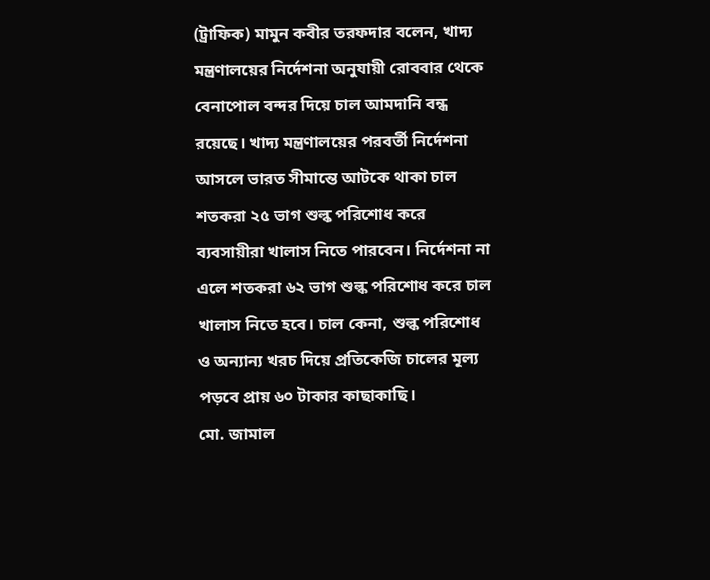(ট্রাফিক) মামুন কবীর তরফদার বলেন, খাদ্য মন্ত্রণালয়ের নির্দেশনা অনুযায়ী রোববার থেকে বেনাপোল বন্দর দিয়ে চাল আমদানি বন্ধ রয়েছে। খাদ্য মন্ত্রণালয়ের পরবর্তী নির্দেশনা আসলে ভারত সীমান্তে আটকে থাকা চাল শতকরা ২৫ ভাগ শুল্ক পরিশোধ করে ব্যবসায়ীরা খালাস নিতে পারবেন। নির্দেশনা না এলে শতকরা ৬২ ভাগ শুল্ক পরিশোধ করে চাল খালাস নিতে হবে। চাল কেনা, শুল্ক পরিশোধ ও অন্যান্য খরচ দিয়ে প্রতিকেজি চালের মূল্য পড়বে প্রায় ৬০ টাকার কাছাকাছি।
মো. জামাল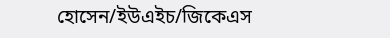হোসেন/ইউএইচ/জিকেএস